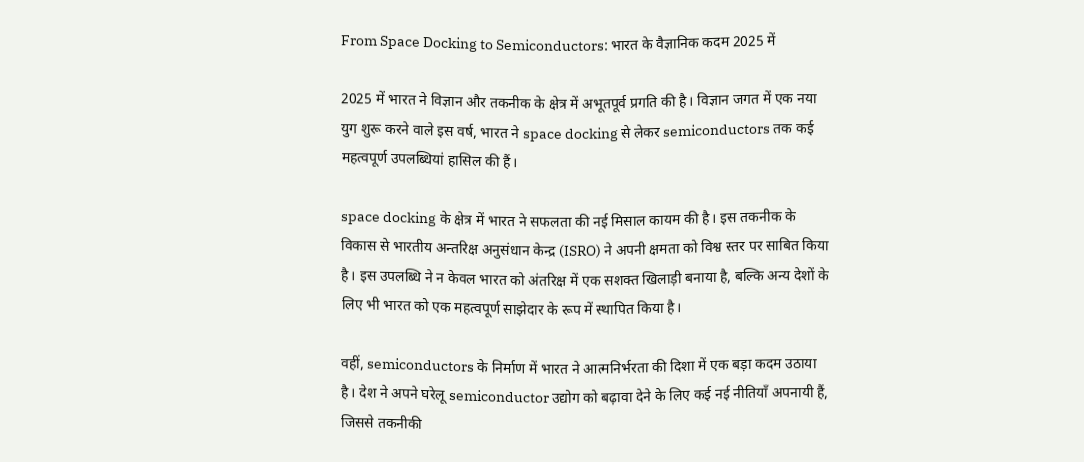From Space Docking to Semiconductors: भारत के वैज्ञानिक कदम 2025 में

2025 में भारत ने विज्ञान और तकनीक के क्षेत्र में अभूतपूर्व प्रगति की है। विज्ञान जगत में एक नया युग शुरू करने वाले इस वर्ष, भारत ने space docking से लेकर semiconductors तक कई महत्वपूर्ण उपलब्धियां हासिल की हैं।

space docking के क्षेत्र में भारत ने सफलता की नई मिसाल कायम की है। इस तकनीक के विकास से भारतीय अन्तरिक्ष अनुसंधान केन्द्र (ISRO) ने अपनी क्षमता को विश्व स्तर पर साबित किया है। इस उपलब्धि ने न केवल भारत को अंतरिक्ष में एक सशक्त खिलाड़ी बनाया है, बल्कि अन्य देशों के लिए भी भारत को एक महत्वपूर्ण साझेदार के रूप में स्थापित किया है।

वहीं, semiconductors के निर्माण में भारत ने आत्मनिर्भरता की दिशा में एक बड़ा कदम उठाया है। देश ने अपने घरेलू semiconductor उद्योग को बढ़ावा देने के लिए कई नई नीतियाँ अपनायी हैं, जिससे तकनीकी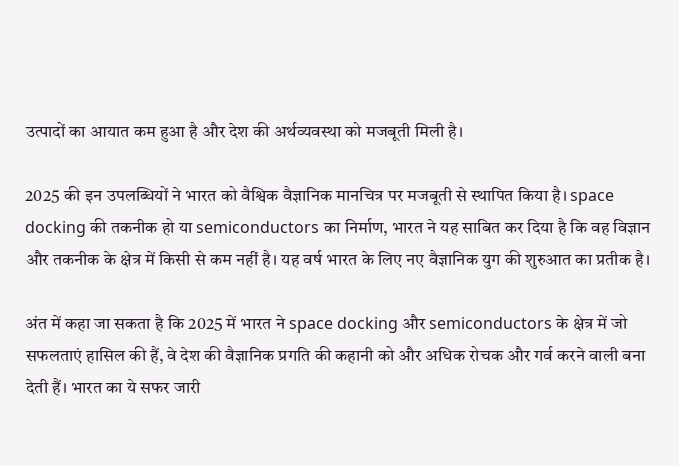उत्पादों का आयात कम हुआ है और देश की अर्थव्यवस्था को मजबूती मिली है।

2025 की इन उपलब्धियों ने भारत को वैश्विक वैज्ञानिक मानचित्र पर मजबूती से स्थापित किया है। space docking की तकनीक हो या semiconductors का निर्माण, भारत ने यह साबित कर दिया है कि वह विज्ञान और तकनीक के क्षेत्र में किसी से कम नहीं है। यह वर्ष भारत के लिए नए वैज्ञानिक युग की शुरुआत का प्रतीक है।

अंत में कहा जा सकता है कि 2025 में भारत ने space docking और semiconductors के क्षेत्र में जो सफलताएं हासिल की हैं, वे देश की वैज्ञानिक प्रगति की कहानी को और अधिक रोचक और गर्व करने वाली बना देती हैं। भारत का ये सफर जारी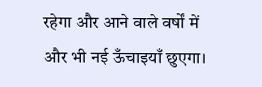रहेगा और आने वाले वर्षों में और भी नई ऊँचाइयाँ छुएगा।